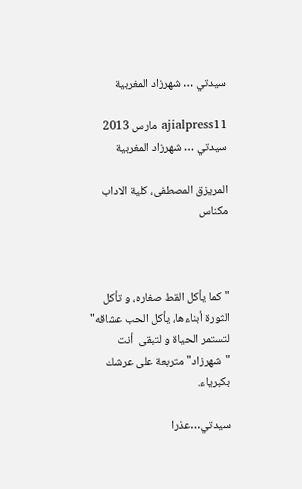سيدتي … شهرزاد المغربية

ajialpress11 مارس 2013
سيدتي … شهرزاد المغربية

المريزق المصطفى، كلية الاداب مكناس



" كما يأكل القط صغاره، و تأكل الثورة أبناءها، يأكل الحب عشاقه"  لتستمر الحياة و لتبقى  أنت "شهرزاد" متربعة على عرشك بكبرياء.

سيدتي…عذرا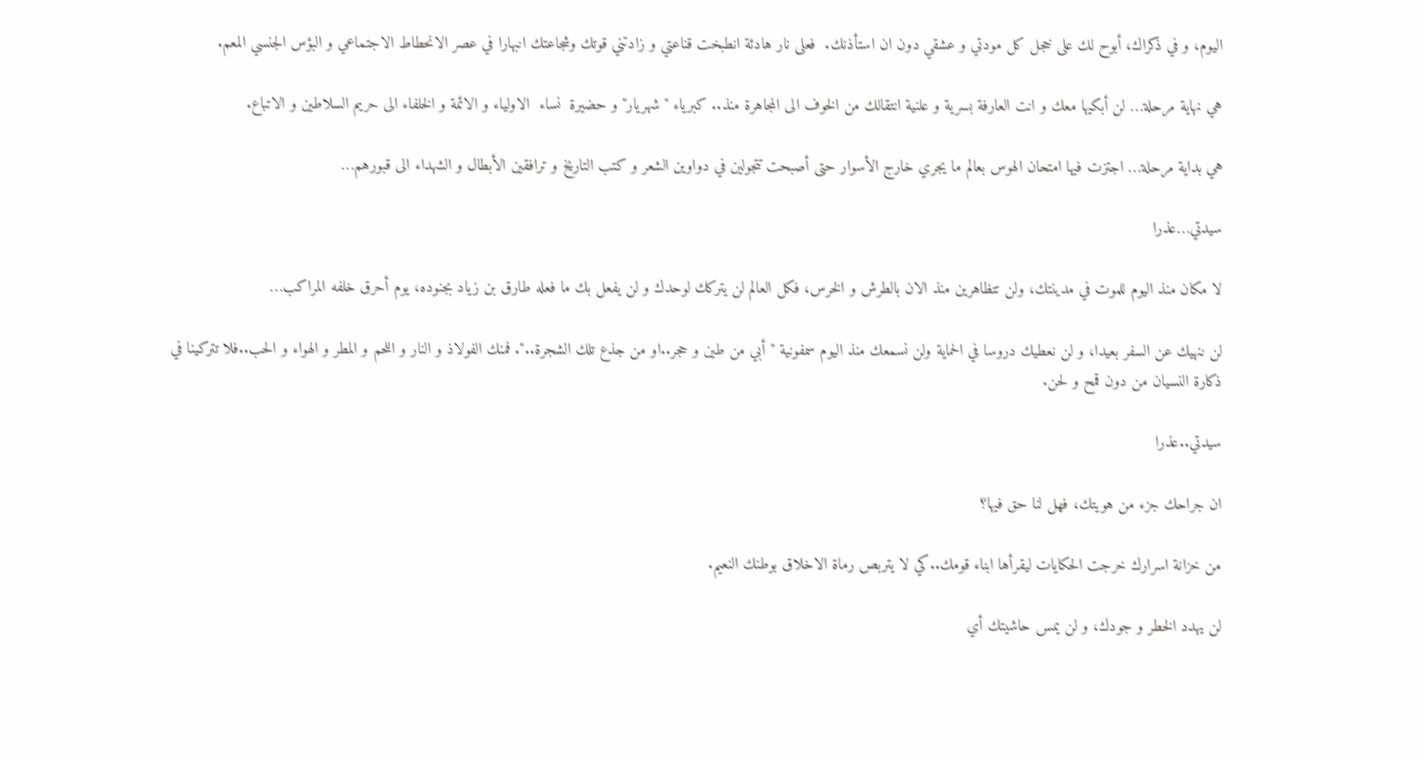اليوم، و في ذكراك، أبوح لك على خجل كل مودتي و عشقي دون ان استأذنك.  فعلى نار هادئة انطبخت قناعتي و زادتني قوتك وشجاعتك انبهارا في عصر الانحطاط الاجتماعي و البؤس الجنسي المعم.

هي نهاية مرحلة… لن أبكيها معك و انت العارفة بسرية و علنية انتقالك من الخوف الى المجاهرة منذ.. كبرياء "شهريار" و حضيرة  نساء  الاولياء و الائمة و الخلفاء الى حريم السلاطين و الاتباع.

هي بداية مرحلة… اجتزت فيها امتحان الهوس بعالم ما يجري خارج الأسوار حتى أصبحت تتجولين في دواوين الشعر و كتب التاريخ و ترافقين الأبطال و الشهداء الى قبورهم…

سيدتي…عذرا

لا مكان منذ اليوم للموت في مدينتك، ولن تتظاهرين منذ الان بالطرش و الخرس، فكل العالم لن يتركك لوحدك و لن يفعل بك ما فعله طارق بن زياد بجنوده، يوم أحرق خلفه المراكب…

لن ننهيك عن السفر بعيدا، و لن نعطيك دروسا في الحماية ولن نسمعك منذ اليوم سمفونية "أبي من طين و حجر..او من جذع تلك الشجرة..". فمنك الفولاذ و النار و اللحم و المطر و الهواء و الحب..فلا تتركينا في ذكارة النسيان من دون قمح و لحن.

سيدتي..عذرا

ان جراحك جزء من هويتك، فهل لنا حق فيها؟

من خزانة اسرارك خرجت الحكايات ليقرأها ابناء قومك..كي لا يتربص رماة الاخلاق بوطنك النعيم.

لن يهدد الخطر و جودك، و لن يمس حاشيتك أي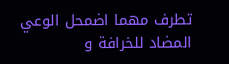تطرف مهما اضمحل الوعي المضاد للخرافة و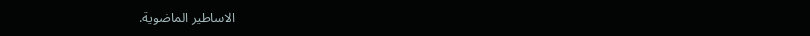الاساطير الماضوية.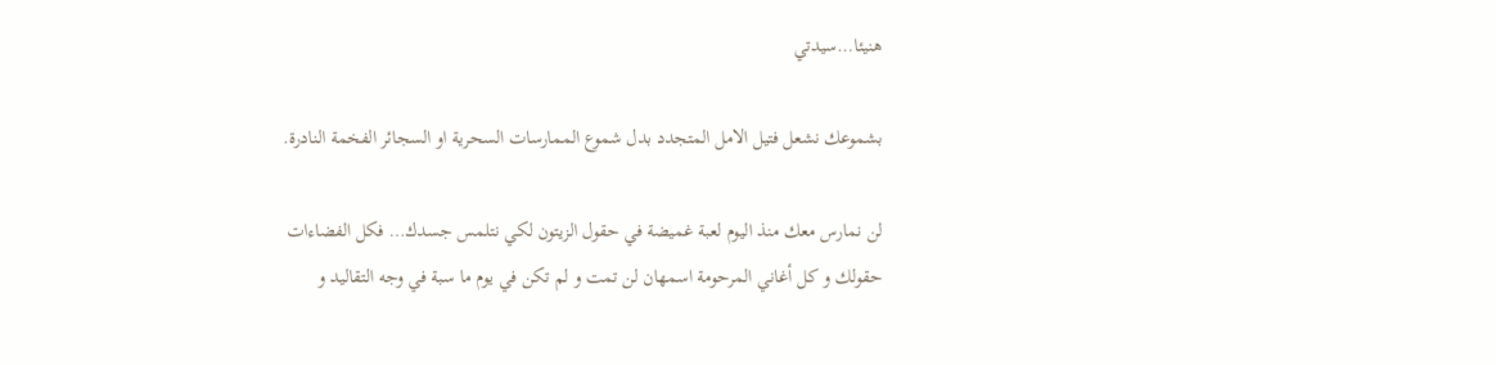هنيئا…سيدتي

بشموعك نشعل فتيل الامل المتجدد بدل شموع الممارسات السحرية او السجائر الفخمة النادرة.

لن نمارس معك منذ اليوم لعبة غميضة في حقول الزيتون لكي نتلمس جسدك… فكل الفضاءات حقولك و كل أغاني المرحومة اسمهان لن تمت و لم تكن في يوم ما سبة في وجه التقاليد و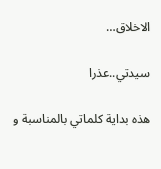الاخلاق…

سيدتي..عذرا

هذه بداية كلماتي بالمناسبة و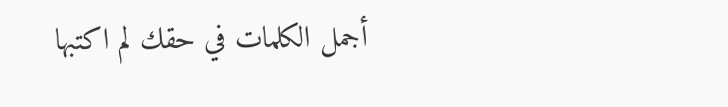أجمل الكلمات في حقك لم اكتبها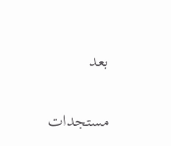بعد

مستجدات